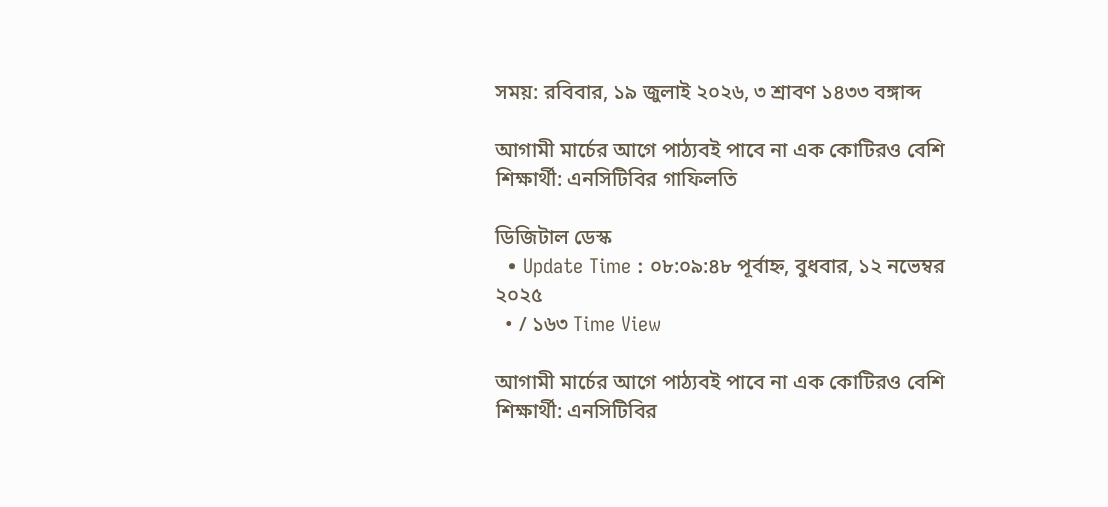সময়: রবিবার, ১৯ জুলাই ২০২৬, ৩ শ্রাবণ ১৪৩৩ বঙ্গাব্দ

আগামী মার্চের আগে পাঠ্যবই পাবে না এক কোটিরও বেশি শিক্ষার্থী: এনসিটিবির গাফিলতি

ডিজিটাল ডেস্ক
  • Update Time : ০৮:০৯:৪৮ পূর্বাহ্ন, বুধবার, ১২ নভেম্বর ২০২৫
  • / ১৬৩ Time View

আগামী মার্চের আগে পাঠ্যবই পাবে না এক কোটিরও বেশি শিক্ষার্থী: এনসিটিবির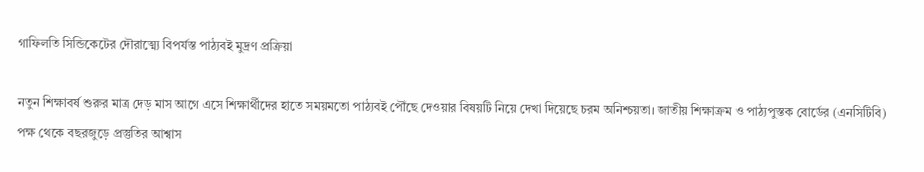গাফিলতি সিন্ডিকেটের দৌরাত্ম্যে বিপর্যস্ত পাঠ্যবই মুদ্রণ প্রক্রিয়া

নতুন শিক্ষাবর্ষ শুরুর মাত্র দেড় মাস আগে এসে শিক্ষার্থীদের হাতে সময়মতো পাঠ্যবই পৌঁছে দেওয়ার বিষয়টি নিয়ে দেখা দিয়েছে চরম অনিশ্চয়তা। জাতীয় শিক্ষাক্রম ও পাঠ্যপুস্তক বোর্ডের (এনসিটিবি) পক্ষ থেকে বছরজুড়ে প্রস্তুতির আশ্বাস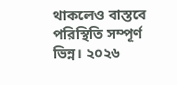থাকলেও বাস্তবে পরিস্থিতি সম্পূর্ণ ভিন্ন। ২০২৬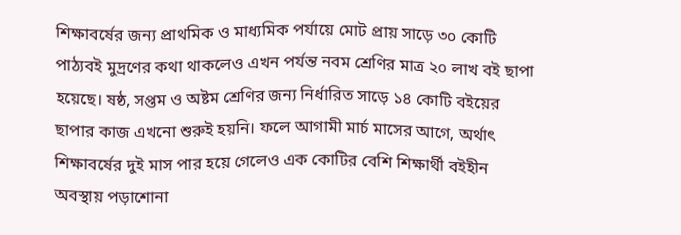শিক্ষাবর্ষের জন্য প্রাথমিক ও মাধ্যমিক পর্যায়ে মোট প্রায় সাড়ে ৩০ কোটি পাঠ্যবই মুদ্রণের কথা থাকলেও এখন পর্যন্ত নবম শ্রেণির মাত্র ২০ লাখ বই ছাপা হয়েছে। ষষ্ঠ, সপ্তম ও অষ্টম শ্রেণির জন্য নির্ধারিত সাড়ে ১৪ কোটি বইয়ের ছাপার কাজ এখনো শুরুই হয়নি। ফলে আগামী মার্চ মাসের আগে, অর্থাৎ শিক্ষাবর্ষের দুই মাস পার হয়ে গেলেও এক কোটির বেশি শিক্ষার্থী বইহীন অবস্থায় পড়াশোনা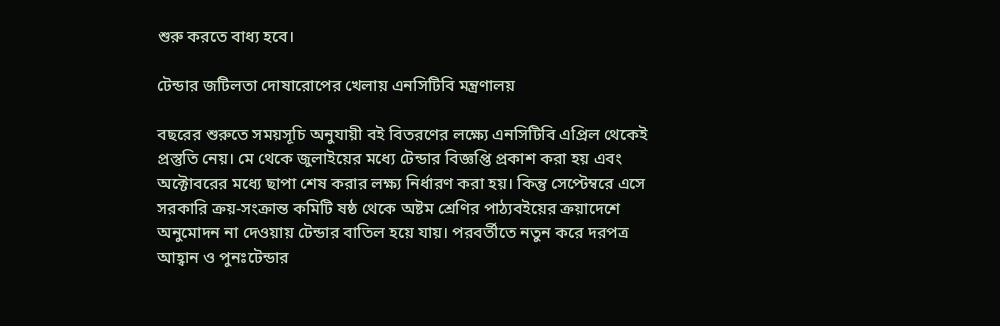শুরু করতে বাধ্য হবে।

টেন্ডার জটিলতা দোষারোপের খেলায় এনসিটিবি মন্ত্রণালয়

বছরের শুরুতে সময়সূচি অনুযায়ী বই বিতরণের লক্ষ্যে এনসিটিবি এপ্রিল থেকেই প্রস্তুতি নেয়। মে থেকে জুলাইয়ের মধ্যে টেন্ডার বিজ্ঞপ্তি প্রকাশ করা হয় এবং অক্টোবরের মধ্যে ছাপা শেষ করার লক্ষ্য নির্ধারণ করা হয়। কিন্তু সেপ্টেম্বরে এসে সরকারি ক্রয়-সংক্রান্ত কমিটি ষষ্ঠ থেকে অষ্টম শ্রেণির পাঠ্যবইয়ের ক্রয়াদেশে অনুমোদন না দেওয়ায় টেন্ডার বাতিল হয়ে যায়। পরবর্তীতে নতুন করে দরপত্র আহ্বান ও পুনঃটেন্ডার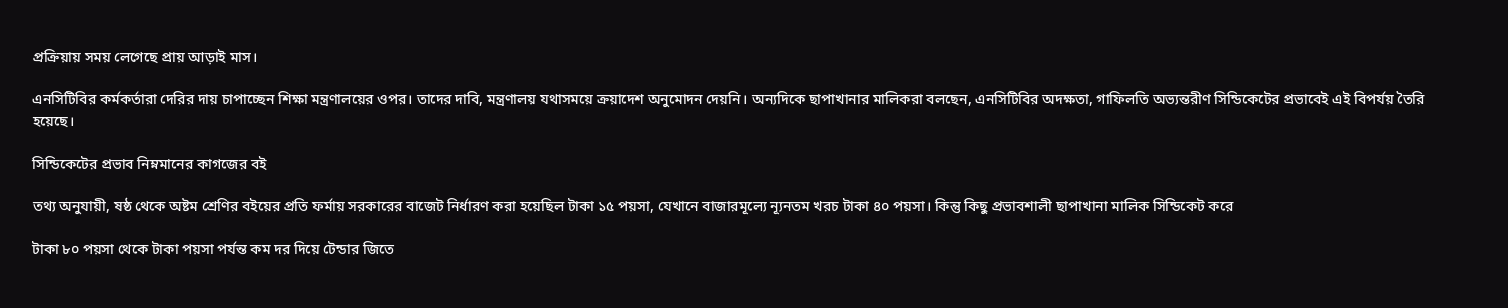প্রক্রিয়ায় সময় লেগেছে প্রায় আড়াই মাস।

এনসিটিবির কর্মকর্তারা দেরির দায় চাপাচ্ছেন শিক্ষা মন্ত্রণালয়ের ওপর। তাদের দাবি, মন্ত্রণালয় যথাসময়ে ক্রয়াদেশ অনুমোদন দেয়নি। অন্যদিকে ছাপাখানার মালিকরা বলছেন, এনসিটিবির অদক্ষতা, গাফিলতি অভ্যন্তরীণ সিন্ডিকেটের প্রভাবেই এই বিপর্যয় তৈরি হয়েছে।

সিন্ডিকেটের প্রভাব নিম্নমানের কাগজের বই

তথ্য অনুযায়ী, ষষ্ঠ থেকে অষ্টম শ্রেণির বইয়ের প্রতি ফর্মায় সরকারের বাজেট নির্ধারণ করা হয়েছিল টাকা ১৫ পয়সা, যেখানে বাজারমূল্যে ন্যূনতম খরচ টাকা ৪০ পয়সা। কিন্তু কিছু প্রভাবশালী ছাপাখানা মালিক সিন্ডিকেট করে

টাকা ৮০ পয়সা থেকে টাকা পয়সা পর্যন্ত কম দর দিয়ে টেন্ডার জিতে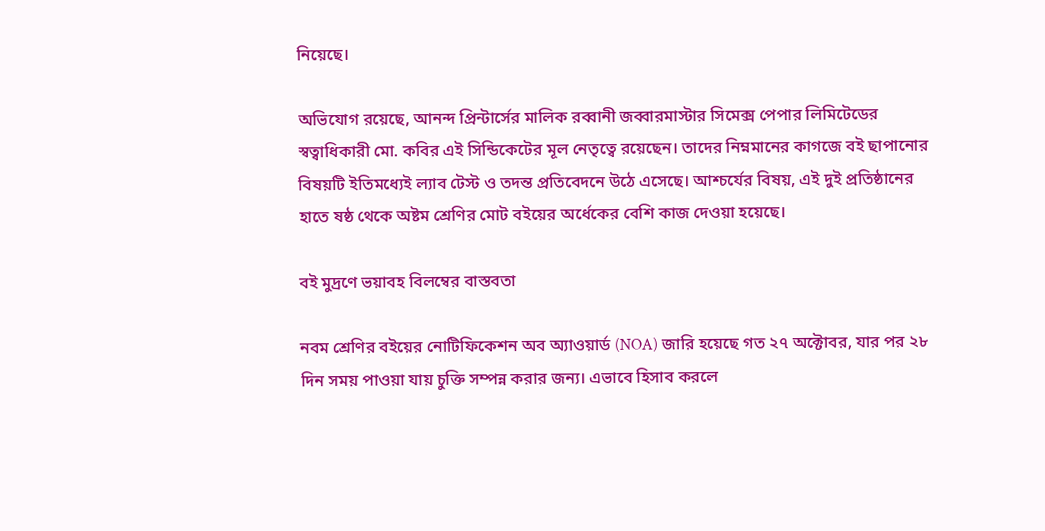নিয়েছে।

অভিযোগ রয়েছে, আনন্দ প্রিন্টার্সের মালিক রব্বানী জব্বারমাস্টার সিমেক্স পেপার লিমিটেডের স্বত্বাধিকারী মো. কবির এই সিন্ডিকেটের মূল নেতৃত্বে রয়েছেন। তাদের নিম্নমানের কাগজে বই ছাপানোর বিষয়টি ইতিমধ্যেই ল্যাব টেস্ট ও তদন্ত প্রতিবেদনে উঠে এসেছে। আশ্চর্যের বিষয়, এই দুই প্রতিষ্ঠানের হাতে ষষ্ঠ থেকে অষ্টম শ্রেণির মোট বইয়ের অর্ধেকের বেশি কাজ দেওয়া হয়েছে।

বই মুদ্রণে ভয়াবহ বিলম্বের বাস্তবতা

নবম শ্রেণির বইয়ের নোটিফিকেশন অব অ্যাওয়ার্ড (NOA) জারি হয়েছে গত ২৭ অক্টোবর, যার পর ২৮ দিন সময় পাওয়া যায় চুক্তি সম্পন্ন করার জন্য। এভাবে হিসাব করলে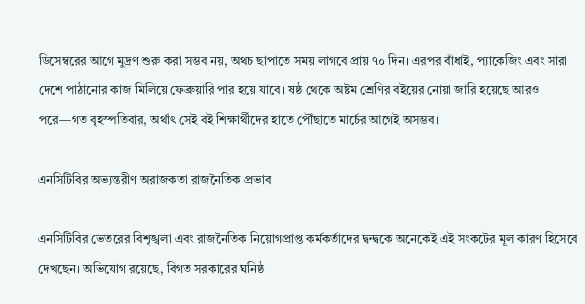ডিসেম্বরের আগে মুদ্রণ শুরু করা সম্ভব নয়, অথচ ছাপাতে সময় লাগবে প্রায় ৭০ দিন। এরপর বাঁধাই, প্যাকেজিং এবং সারা দেশে পাঠানোর কাজ মিলিয়ে ফেব্রুয়ারি পার হয়ে যাবে। ষষ্ঠ থেকে অষ্টম শ্রেণির বইয়ের নোয়া জারি হয়েছে আরও পরে—গত বৃহস্পতিবার, অর্থাৎ সেই বই শিক্ষার্থীদের হাতে পৌঁছাতে মার্চের আগেই অসম্ভব।

এনসিটিবির অভ্যন্তরীণ অরাজকতা রাজনৈতিক প্রভাব

এনসিটিবির ভেতরের বিশৃঙ্খলা এবং রাজনৈতিক নিয়োগপ্রাপ্ত কর্মকর্তাদের দ্বন্দ্বকে অনেকেই এই সংকটের মূল কারণ হিসেবে দেখছেন। অভিযোগ রয়েছে, বিগত সরকারের ঘনিষ্ঠ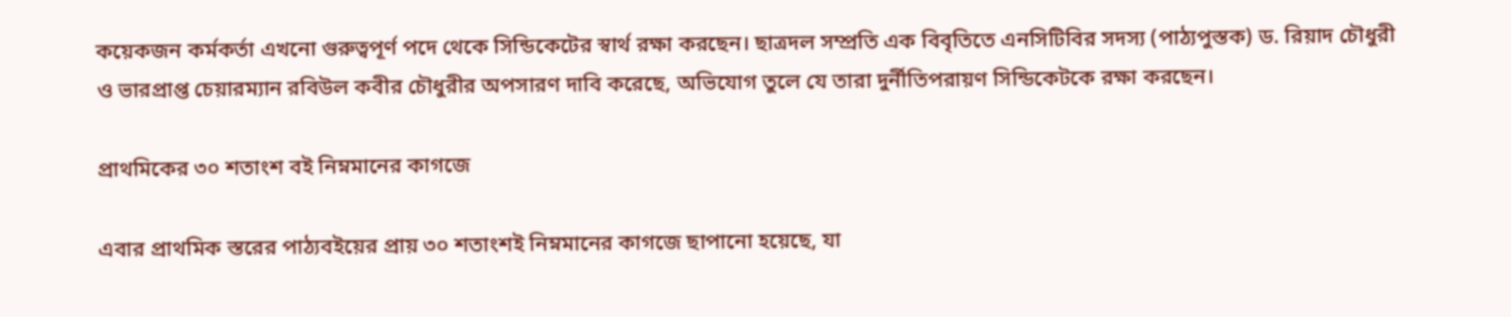কয়েকজন কর্মকর্তা এখনো গুরুত্বপূর্ণ পদে থেকে সিন্ডিকেটের স্বার্থ রক্ষা করছেন। ছাত্রদল সম্প্রতি এক বিবৃতিতে এনসিটিবির সদস্য (পাঠ্যপুস্তক) ড. রিয়াদ চৌধুরী ও ভারপ্রাপ্ত চেয়ারম্যান রবিউল কবীর চৌধুরীর অপসারণ দাবি করেছে, অভিযোগ তুলে যে তারা দুর্নীতিপরায়ণ সিন্ডিকেটকে রক্ষা করছেন।

প্রাথমিকের ৩০ শতাংশ বই নিম্নমানের কাগজে

এবার প্রাথমিক স্তরের পাঠ্যবইয়ের প্রায় ৩০ শতাংশই নিম্নমানের কাগজে ছাপানো হয়েছে, যা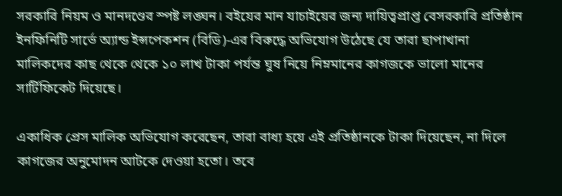সরকারি নিয়ম ও মানদণ্ডের স্পষ্ট লঙ্ঘন। বইয়ের মান যাচাইয়ের জন্য দায়িত্বপ্রাপ্ত বেসরকারি প্রতিষ্ঠান ইনফিনিটি সার্ভে অ্যান্ড ইন্সপেকশন (বিডি)-এর বিরুদ্ধে অভিযোগ উঠেছে যে তারা ছাপাখানা মালিকদের কাছ থেকে থেকে ১০ লাখ টাকা পর্যন্ত ঘুষ নিয়ে নিম্নমানের কাগজকে ভালো মানের সার্টিফিকেট দিয়েছে।

একাধিক প্রেস মালিক অভিযোগ করেছেন, তারা বাধ্য হয়ে এই প্রতিষ্ঠানকে টাকা দিয়েছেন, না দিলে কাগজের অনুমোদন আটকে দেওয়া হতো। তবে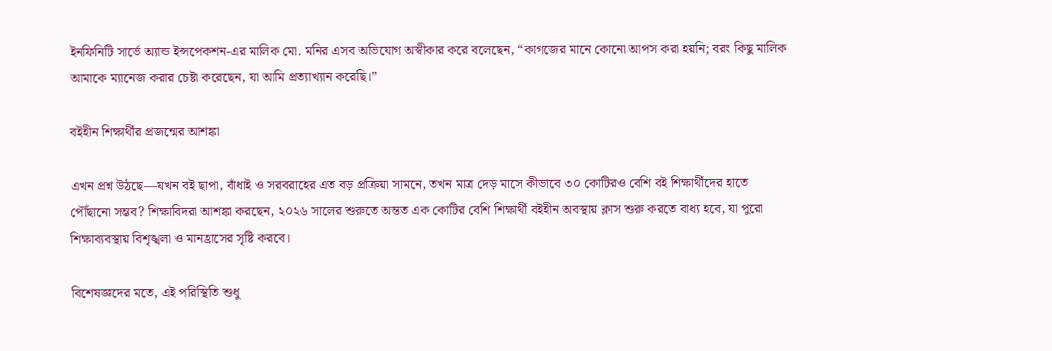ইনফিনিটি সার্ভে অ্যান্ড ইন্সপেকশন-এর মালিক মো. মনির এসব অভিযোগ অস্বীকার করে বলেছেন, “কাগজের মানে কোনো আপস করা হয়নি; বরং কিছু মালিক আমাকে ম্যানেজ করার চেষ্টা করেছেন, যা আমি প্রত্যাখ্যান করেছি।”

বইহীন শিক্ষার্থীর প্রজন্মের আশঙ্কা

এখন প্রশ্ন উঠছে—যখন বই ছাপা, বাঁধাই ও সরবরাহের এত বড় প্রক্রিয়া সামনে, তখন মাত্র দেড় মাসে কীভাবে ৩০ কোটিরও বেশি বই শিক্ষার্থীদের হাতে পৌঁছানো সম্ভব? শিক্ষাবিদরা আশঙ্কা করছেন, ২০২৬ সালের শুরুতে অন্তত এক কোটির বেশি শিক্ষার্থী বইহীন অবস্থায় ক্লাস শুরু করতে বাধ্য হবে, যা পুরো শিক্ষাব্যবস্থায় বিশৃঙ্খলা ও মানহ্রাসের সৃষ্টি করবে।

বিশেষজ্ঞদের মতে, এই পরিস্থিতি শুধু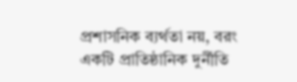প্রশাসনিক ব্যর্থতা নয়, বরং একটি প্রাতিষ্ঠানিক দুর্নীতি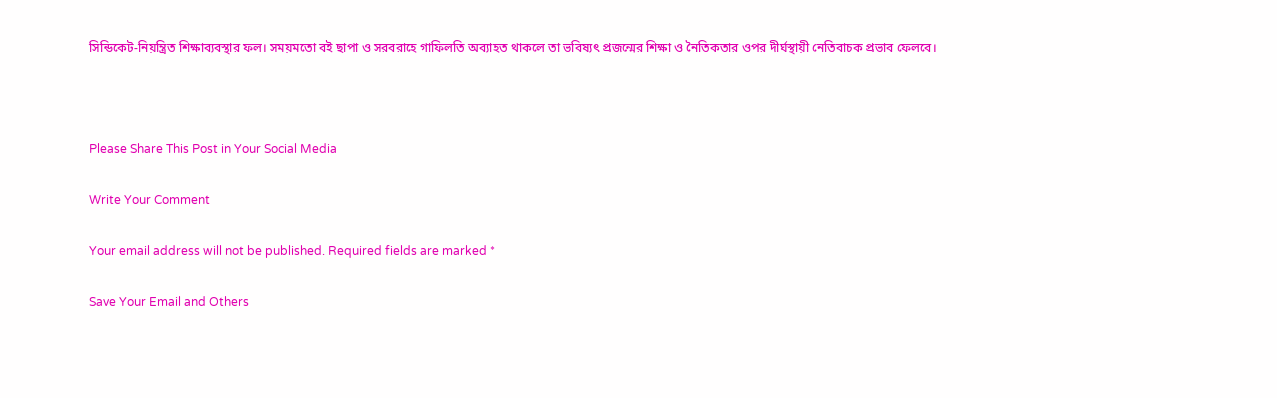সিন্ডিকেট-নিয়ন্ত্রিত শিক্ষাব্যবস্থার ফল। সময়মতো বই ছাপা ও সরবরাহে গাফিলতি অব্যাহত থাকলে তা ভবিষ্যৎ প্রজন্মের শিক্ষা ও নৈতিকতার ওপর দীর্ঘস্থায়ী নেতিবাচক প্রভাব ফেলবে।



Please Share This Post in Your Social Media

Write Your Comment

Your email address will not be published. Required fields are marked *

Save Your Email and Others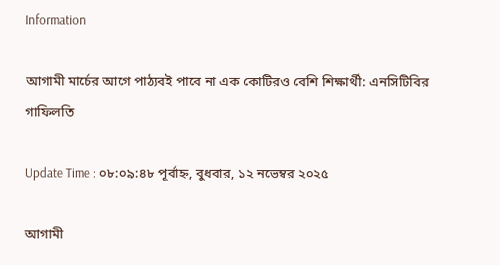Information

আগামী মার্চের আগে পাঠ্যবই পাবে না এক কোটিরও বেশি শিক্ষার্থী: এনসিটিবির গাফিলতি

Update Time : ০৮:০৯:৪৮ পূর্বাহ্ন, বুধবার, ১২ নভেম্বর ২০২৫

আগামী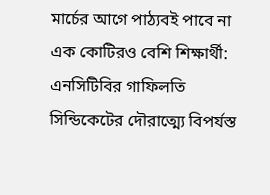মার্চের আগে পাঠ্যবই পাবে না এক কোটিরও বেশি শিক্ষার্থী: এনসিটিবির গাফিলতি সিন্ডিকেটের দৌরাত্ম্যে বিপর্যস্ত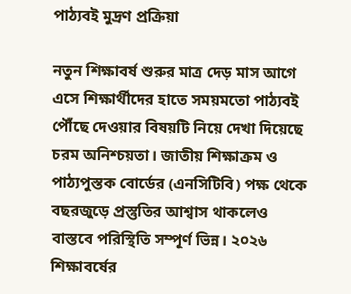পাঠ্যবই মুদ্রণ প্রক্রিয়া

নতুন শিক্ষাবর্ষ শুরুর মাত্র দেড় মাস আগে এসে শিক্ষার্থীদের হাতে সময়মতো পাঠ্যবই পৌঁছে দেওয়ার বিষয়টি নিয়ে দেখা দিয়েছে চরম অনিশ্চয়তা। জাতীয় শিক্ষাক্রম ও পাঠ্যপুস্তক বোর্ডের (এনসিটিবি) পক্ষ থেকে বছরজুড়ে প্রস্তুতির আশ্বাস থাকলেও বাস্তবে পরিস্থিতি সম্পূর্ণ ভিন্ন। ২০২৬ শিক্ষাবর্ষের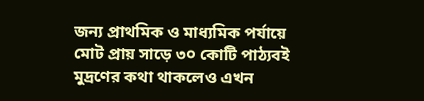জন্য প্রাথমিক ও মাধ্যমিক পর্যায়ে মোট প্রায় সাড়ে ৩০ কোটি পাঠ্যবই মুদ্রণের কথা থাকলেও এখন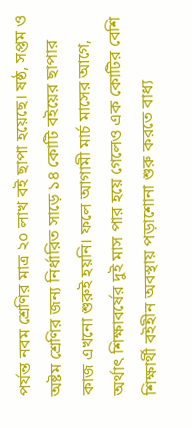পর্যন্ত নবম শ্রেণির মাত্র ২০ লাখ বই ছাপা হয়েছে। ষষ্ঠ, সপ্তম ও অষ্টম শ্রেণির জন্য নির্ধারিত সাড়ে ১৪ কোটি বইয়ের ছাপার কাজ এখনো শুরুই হয়নি। ফলে আগামী মার্চ মাসের আগে, অর্থাৎ শিক্ষাবর্ষের দুই মাস পার হয়ে গেলেও এক কোটির বেশি শিক্ষার্থী বইহীন অবস্থায় পড়াশোনা শুরু করতে বাধ্য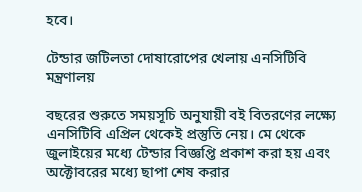হবে।

টেন্ডার জটিলতা দোষারোপের খেলায় এনসিটিবি মন্ত্রণালয়

বছরের শুরুতে সময়সূচি অনুযায়ী বই বিতরণের লক্ষ্যে এনসিটিবি এপ্রিল থেকেই প্রস্তুতি নেয়। মে থেকে জুলাইয়ের মধ্যে টেন্ডার বিজ্ঞপ্তি প্রকাশ করা হয় এবং অক্টোবরের মধ্যে ছাপা শেষ করার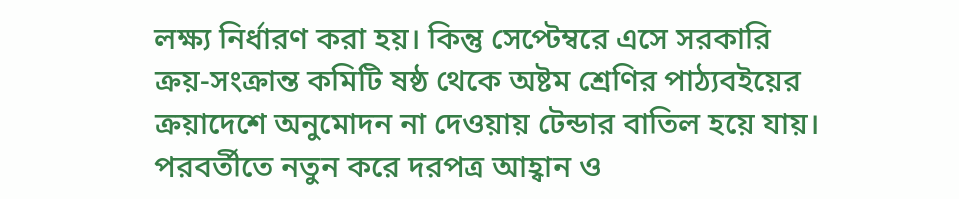লক্ষ্য নির্ধারণ করা হয়। কিন্তু সেপ্টেম্বরে এসে সরকারি ক্রয়-সংক্রান্ত কমিটি ষষ্ঠ থেকে অষ্টম শ্রেণির পাঠ্যবইয়ের ক্রয়াদেশে অনুমোদন না দেওয়ায় টেন্ডার বাতিল হয়ে যায়। পরবর্তীতে নতুন করে দরপত্র আহ্বান ও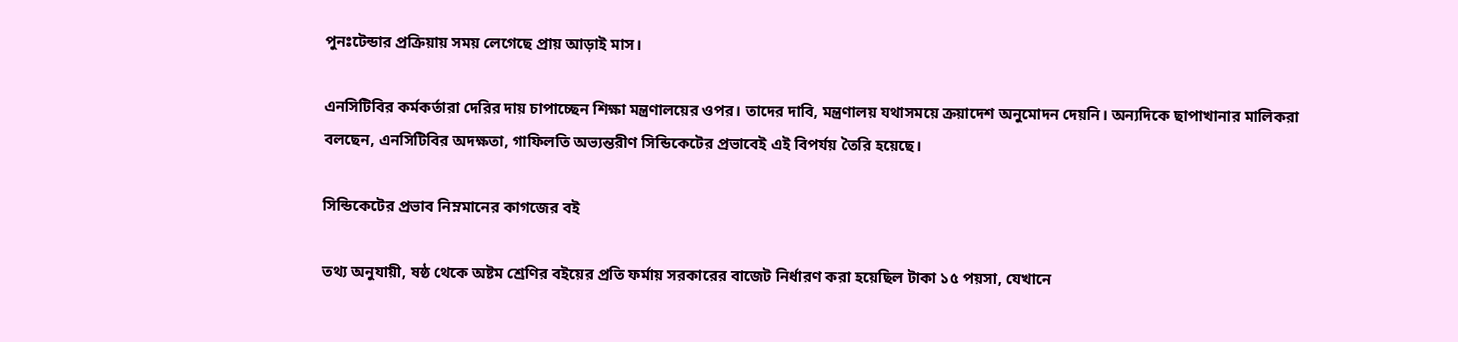পুনঃটেন্ডার প্রক্রিয়ায় সময় লেগেছে প্রায় আড়াই মাস।

এনসিটিবির কর্মকর্তারা দেরির দায় চাপাচ্ছেন শিক্ষা মন্ত্রণালয়ের ওপর। তাদের দাবি, মন্ত্রণালয় যথাসময়ে ক্রয়াদেশ অনুমোদন দেয়নি। অন্যদিকে ছাপাখানার মালিকরা বলছেন, এনসিটিবির অদক্ষতা, গাফিলতি অভ্যন্তরীণ সিন্ডিকেটের প্রভাবেই এই বিপর্যয় তৈরি হয়েছে।

সিন্ডিকেটের প্রভাব নিম্নমানের কাগজের বই

তথ্য অনুযায়ী, ষষ্ঠ থেকে অষ্টম শ্রেণির বইয়ের প্রতি ফর্মায় সরকারের বাজেট নির্ধারণ করা হয়েছিল টাকা ১৫ পয়সা, যেখানে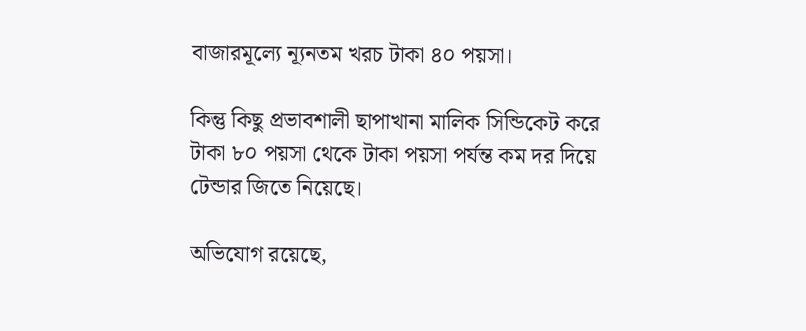বাজারমূল্যে ন্যূনতম খরচ টাকা ৪০ পয়সা।

কিন্তু কিছু প্রভাবশালী ছাপাখানা মালিক সিন্ডিকেট করে টাকা ৮০ পয়সা থেকে টাকা পয়সা পর্যন্ত কম দর দিয়ে টেন্ডার জিতে নিয়েছে।

অভিযোগ রয়েছে,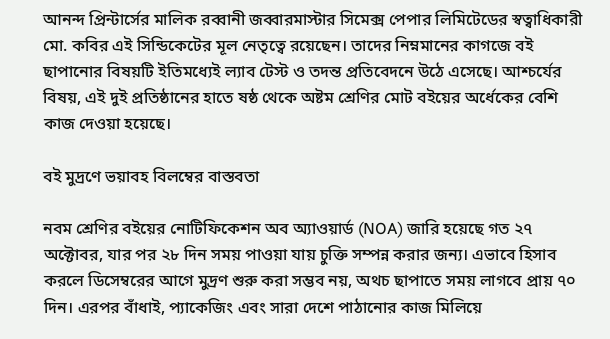আনন্দ প্রিন্টার্সের মালিক রব্বানী জব্বারমাস্টার সিমেক্স পেপার লিমিটেডের স্বত্বাধিকারী মো. কবির এই সিন্ডিকেটের মূল নেতৃত্বে রয়েছেন। তাদের নিম্নমানের কাগজে বই ছাপানোর বিষয়টি ইতিমধ্যেই ল্যাব টেস্ট ও তদন্ত প্রতিবেদনে উঠে এসেছে। আশ্চর্যের বিষয়, এই দুই প্রতিষ্ঠানের হাতে ষষ্ঠ থেকে অষ্টম শ্রেণির মোট বইয়ের অর্ধেকের বেশি কাজ দেওয়া হয়েছে।

বই মুদ্রণে ভয়াবহ বিলম্বের বাস্তবতা

নবম শ্রেণির বইয়ের নোটিফিকেশন অব অ্যাওয়ার্ড (NOA) জারি হয়েছে গত ২৭ অক্টোবর, যার পর ২৮ দিন সময় পাওয়া যায় চুক্তি সম্পন্ন করার জন্য। এভাবে হিসাব করলে ডিসেম্বরের আগে মুদ্রণ শুরু করা সম্ভব নয়, অথচ ছাপাতে সময় লাগবে প্রায় ৭০ দিন। এরপর বাঁধাই, প্যাকেজিং এবং সারা দেশে পাঠানোর কাজ মিলিয়ে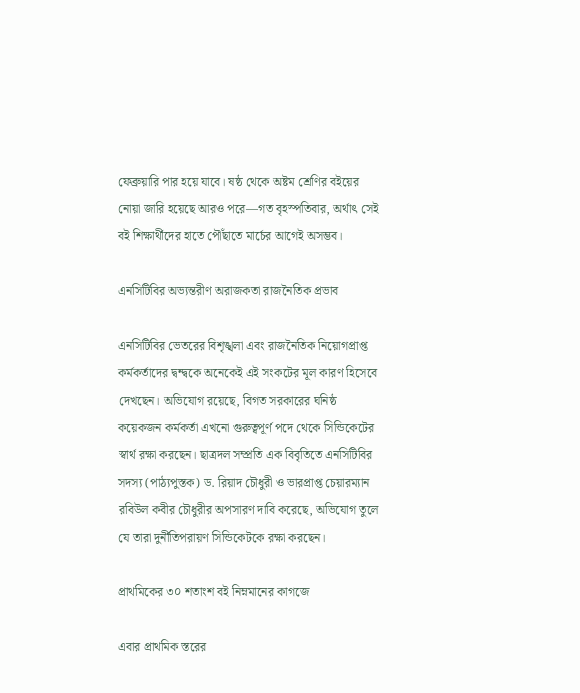ফেব্রুয়ারি পার হয়ে যাবে। ষষ্ঠ থেকে অষ্টম শ্রেণির বইয়ের নোয়া জারি হয়েছে আরও পরে—গত বৃহস্পতিবার, অর্থাৎ সেই বই শিক্ষার্থীদের হাতে পৌঁছাতে মার্চের আগেই অসম্ভব।

এনসিটিবির অভ্যন্তরীণ অরাজকতা রাজনৈতিক প্রভাব

এনসিটিবির ভেতরের বিশৃঙ্খলা এবং রাজনৈতিক নিয়োগপ্রাপ্ত কর্মকর্তাদের দ্বন্দ্বকে অনেকেই এই সংকটের মূল কারণ হিসেবে দেখছেন। অভিযোগ রয়েছে, বিগত সরকারের ঘনিষ্ঠ কয়েকজন কর্মকর্তা এখনো গুরুত্বপূর্ণ পদে থেকে সিন্ডিকেটের স্বার্থ রক্ষা করছেন। ছাত্রদল সম্প্রতি এক বিবৃতিতে এনসিটিবির সদস্য (পাঠ্যপুস্তক) ড. রিয়াদ চৌধুরী ও ভারপ্রাপ্ত চেয়ারম্যান রবিউল কবীর চৌধুরীর অপসারণ দাবি করেছে, অভিযোগ তুলে যে তারা দুর্নীতিপরায়ণ সিন্ডিকেটকে রক্ষা করছেন।

প্রাথমিকের ৩০ শতাংশ বই নিম্নমানের কাগজে

এবার প্রাথমিক স্তরের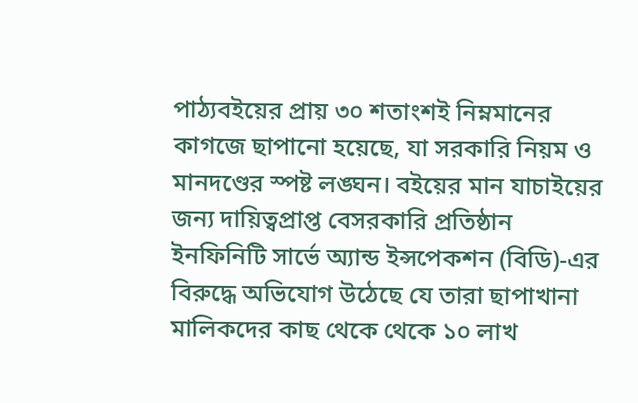পাঠ্যবইয়ের প্রায় ৩০ শতাংশই নিম্নমানের কাগজে ছাপানো হয়েছে, যা সরকারি নিয়ম ও মানদণ্ডের স্পষ্ট লঙ্ঘন। বইয়ের মান যাচাইয়ের জন্য দায়িত্বপ্রাপ্ত বেসরকারি প্রতিষ্ঠান ইনফিনিটি সার্ভে অ্যান্ড ইন্সপেকশন (বিডি)-এর বিরুদ্ধে অভিযোগ উঠেছে যে তারা ছাপাখানা মালিকদের কাছ থেকে থেকে ১০ লাখ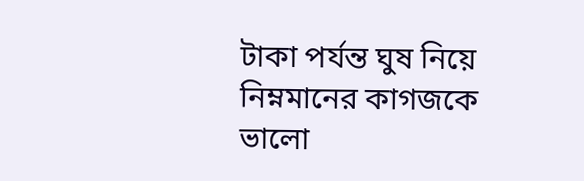টাকা পর্যন্ত ঘুষ নিয়ে নিম্নমানের কাগজকে ভালো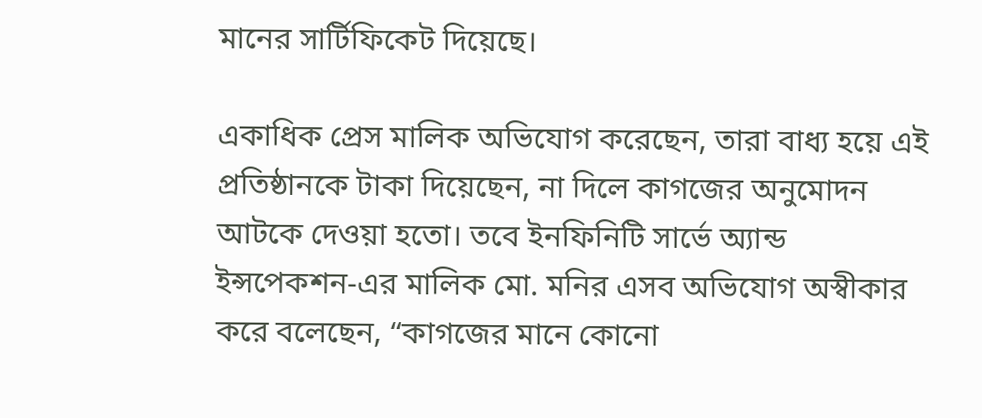মানের সার্টিফিকেট দিয়েছে।

একাধিক প্রেস মালিক অভিযোগ করেছেন, তারা বাধ্য হয়ে এই প্রতিষ্ঠানকে টাকা দিয়েছেন, না দিলে কাগজের অনুমোদন আটকে দেওয়া হতো। তবে ইনফিনিটি সার্ভে অ্যান্ড ইন্সপেকশন-এর মালিক মো. মনির এসব অভিযোগ অস্বীকার করে বলেছেন, “কাগজের মানে কোনো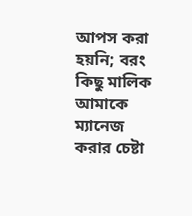আপস করা হয়নি; বরং কিছু মালিক আমাকে ম্যানেজ করার চেষ্টা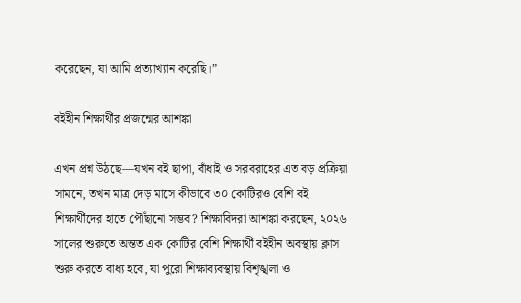করেছেন, যা আমি প্রত্যাখ্যান করেছি।”

বইহীন শিক্ষার্থীর প্রজন্মের আশঙ্কা

এখন প্রশ্ন উঠছে—যখন বই ছাপা, বাঁধাই ও সরবরাহের এত বড় প্রক্রিয়া সামনে, তখন মাত্র দেড় মাসে কীভাবে ৩০ কোটিরও বেশি বই শিক্ষার্থীদের হাতে পৌঁছানো সম্ভব? শিক্ষাবিদরা আশঙ্কা করছেন, ২০২৬ সালের শুরুতে অন্তত এক কোটির বেশি শিক্ষার্থী বইহীন অবস্থায় ক্লাস শুরু করতে বাধ্য হবে, যা পুরো শিক্ষাব্যবস্থায় বিশৃঙ্খলা ও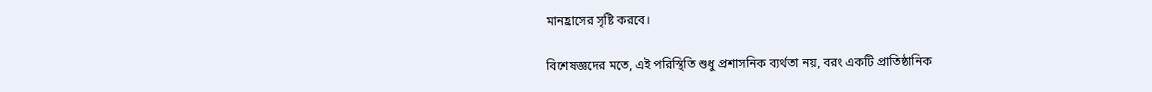মানহ্রাসের সৃষ্টি করবে।

বিশেষজ্ঞদের মতে, এই পরিস্থিতি শুধু প্রশাসনিক ব্যর্থতা নয়, বরং একটি প্রাতিষ্ঠানিক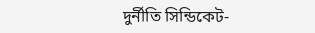দুর্নীতি সিন্ডিকেট-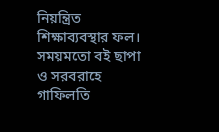নিয়ন্ত্রিত শিক্ষাব্যবস্থার ফল। সময়মতো বই ছাপা ও সরবরাহে গাফিলতি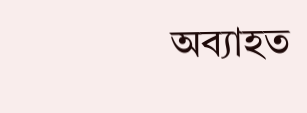অব্যাহত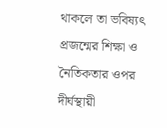থাকলে তা ভবিষ্যৎ প্রজন্মের শিক্ষা ও নৈতিকতার ওপর দীর্ঘস্থায়ী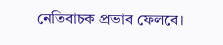নেতিবাচক প্রভাব ফেলবে।